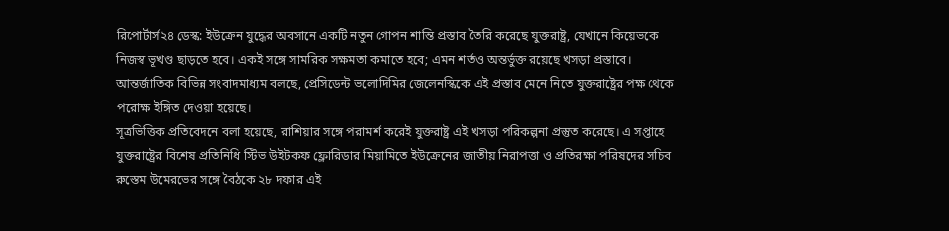রিপোর্টার্স২৪ ডেস্ক: ইউক্রেন যুদ্ধের অবসানে একটি নতুন গোপন শান্তি প্রস্তাব তৈরি করেছে যুক্তরাষ্ট্র, যেখানে কিয়েভকে নিজস্ব ভূখণ্ড ছাড়তে হবে। একই সঙ্গে সামরিক সক্ষমতা কমাতে হবে; এমন শর্তও অন্তর্ভুক্ত রয়েছে খসড়া প্রস্তাবে। আন্তর্জাতিক বিভিন্ন সংবাদমাধ্যম বলছে, প্রেসিডেন্ট ভলোদিমির জেলেনস্কিকে এই প্রস্তাব মেনে নিতে যুক্তরাষ্ট্রের পক্ষ থেকে পরোক্ষ ইঙ্গিত দেওয়া হয়েছে।
সূত্রভিত্তিক প্রতিবেদনে বলা হয়েছে, রাশিয়ার সঙ্গে পরামর্শ করেই যুক্তরাষ্ট্র এই খসড়া পরিকল্পনা প্রস্তুত করেছে। এ সপ্তাহে যুক্তরাষ্ট্রের বিশেষ প্রতিনিধি স্টিভ উইটকফ ফ্লোরিডার মিয়ামিতে ইউক্রেনের জাতীয় নিরাপত্তা ও প্রতিরক্ষা পরিষদের সচিব রুস্তেম উমেরভের সঙ্গে বৈঠকে ২৮ দফার এই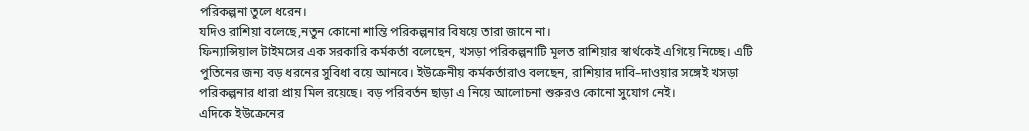পরিকল্পনা তুলে ধরেন।
যদিও রাশিয়া বলেছে,নতুন কোনো শান্তি পরিকল্পনার বিষয়ে তারা জানে না।
ফিন্যান্সিয়াল টাইমসের এক সরকারি কর্মকর্তা বলেছেন, খসড়া পরিকল্পনাটি মূলত রাশিয়ার স্বার্থকেই এগিয়ে নিচ্ছে। এটি পুতিনের জন্য বড় ধরনের সুবিধা বয়ে আনবে। ইউক্রেনীয় কর্মকর্তারাও বলছেন, রাশিয়ার দাবি–দাওয়ার সঙ্গেই খসড়া পরিকল্পনার ধারা প্রায় মিল রয়েছে। বড় পরিবর্তন ছাড়া এ নিয়ে আলোচনা শুরুরও কোনো সুযোগ নেই।
এদিকে ইউক্রেনের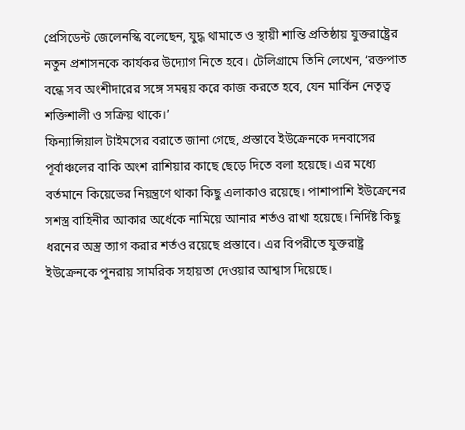প্রেসিডেন্ট জেলেনস্কি বলেছেন, যুদ্ধ থামাতে ও স্থায়ী শান্তি প্রতিষ্ঠায় যুক্তরাষ্ট্রের নতুন প্রশাসনকে কার্যকর উদ্যোগ নিতে হবে। টেলিগ্রামে তিনি লেখেন, ‘রক্তপাত বন্ধে সব অংশীদারের সঙ্গে সমন্বয় করে কাজ করতে হবে, যেন মার্কিন নেতৃত্ব শক্তিশালী ও সক্রিয় থাকে।’
ফিন্যান্সিয়াল টাইমসের বরাতে জানা গেছে, প্রস্তাবে ইউক্রেনকে দনবাসের পূর্বাঞ্চলের বাকি অংশ রাশিয়ার কাছে ছেড়ে দিতে বলা হয়েছে। এর মধ্যে বর্তমানে কিয়েভের নিয়ন্ত্রণে থাকা কিছু এলাকাও রয়েছে। পাশাপাশি ইউক্রেনের সশস্ত্র বাহিনীর আকার অর্ধেকে নামিয়ে আনার শর্তও রাখা হয়েছে। নির্দিষ্ট কিছু ধরনের অস্ত্র ত্যাগ করার শর্তও রয়েছে প্রস্তাবে। এর বিপরীতে যুক্তরাষ্ট্র ইউক্রেনকে পুনরায় সামরিক সহায়তা দেওয়ার আশ্বাস দিয়েছে।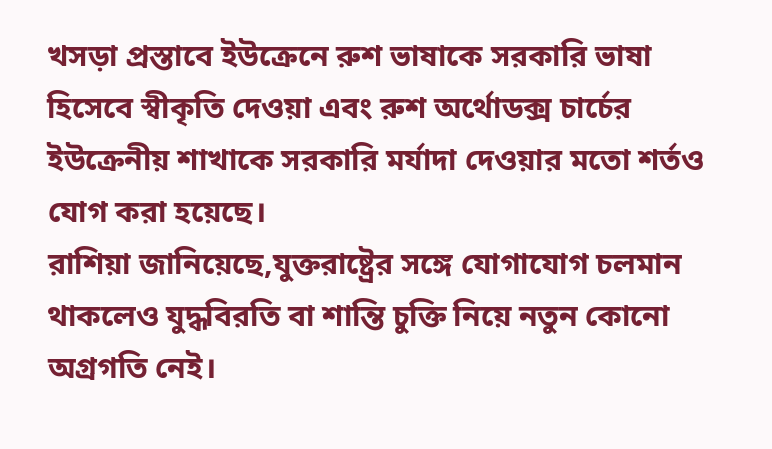খসড়া প্রস্তাবে ইউক্রেনে রুশ ভাষাকে সরকারি ভাষা হিসেবে স্বীকৃতি দেওয়া এবং রুশ অর্থোডক্স চার্চের ইউক্রেনীয় শাখাকে সরকারি মর্যাদা দেওয়ার মতো শর্তও যোগ করা হয়েছে।
রাশিয়া জানিয়েছে,যুক্তরাষ্ট্রের সঙ্গে যোগাযোগ চলমান থাকলেও যুদ্ধবিরতি বা শান্তি চুক্তি নিয়ে নতুন কোনো অগ্রগতি নেই।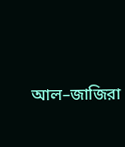আল–জাজিরা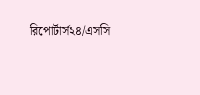রিপোর্টার্স২৪/এসসি